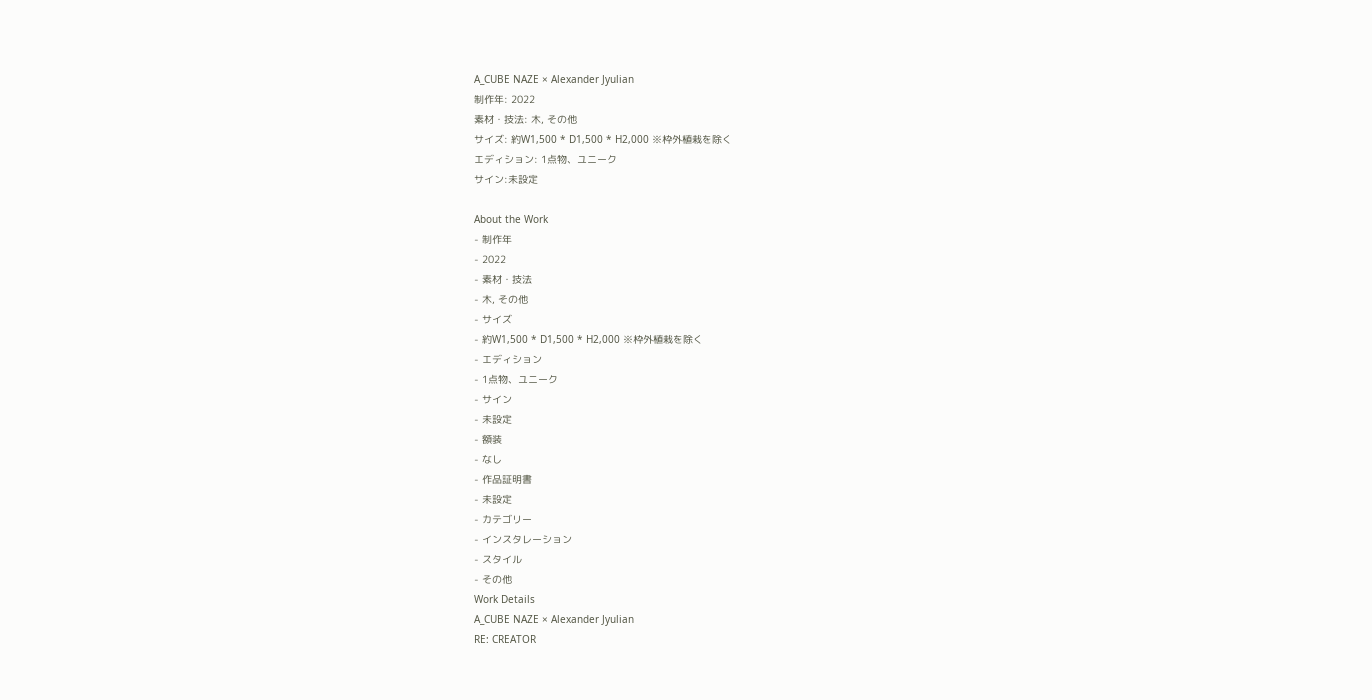A_CUBE NAZE × Alexander Jyulian
制作年: 2022
素材・技法: 木, その他
サイズ: 約W1,500 * D1,500 * H2,000 ※枠外植栽を除く
エディション: 1点物、ユニーク
サイン:未設定

About the Work
- 制作年
- 2022
- 素材・技法
- 木, その他
- サイズ
- 約W1,500 * D1,500 * H2,000 ※枠外植栽を除く
- エディション
- 1点物、ユニーク
- サイン
- 未設定
- 額装
- なし
- 作品証明書
- 未設定
- カテゴリー
- インスタレーション
- スタイル
- その他
Work Details
A_CUBE NAZE × Alexander Jyulian
RE: CREATOR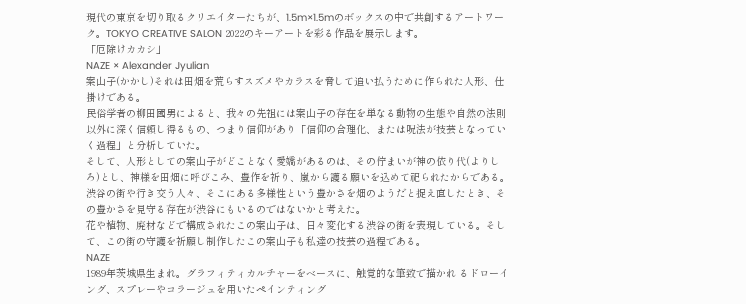現代の東京を切り取るクリエイターたちが、1.5m×1.5mのボックスの中で共創するアートワーク。TOKYO CREATIVE SALON 2022のキーアートを彩る作品を展示します。
「厄除けカカシ」
NAZE × Alexander Jyulian
案山子(かかし)それは田畑を荒らすスズメやカラスを脅して追い払うために作られた人形、仕掛けである。
民俗学者の柳田國男によると、我々の先祖には案山子の存在を単なる動物の生態や自然の法則以外に深く信頼し得るもの、つまり信仰があり「信仰の合理化、または呪法が技芸となっていく過程」と分析していた。
そして、人形としての案山子がどことなく愛嬌があるのは、その佇まいが神の依り代(よりしろ)とし、神様を田畑に呼びこみ、豊作を祈り、嵐から護る願いを込めて祀られたからである。
渋谷の街や行き交う人々、そこにある多様性という豊かさを畑のようだと捉え直したとき、その豊かさを見守る存在が渋谷にもいるのではないかと考えた。
花や植物、廃材などで構成されたこの案山子は、日々変化する渋谷の街を表現している。そして、この街の守護を祈願し制作したこの案山子も私達の技芸の過程である。
NAZE
1989年茨城県生まれ。グラフィティカルチャーをベースに、触覚的な筆致で描かれ るドローイング、スプレーやコラージュを用いたペインティング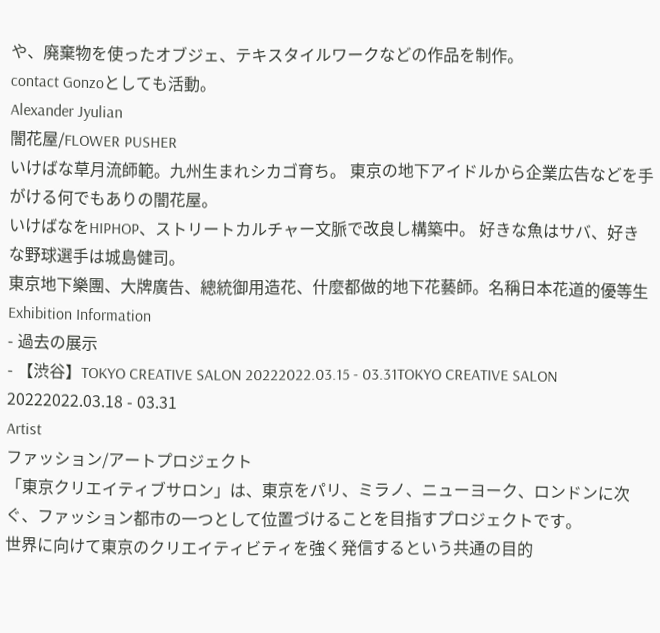や、廃棄物を使ったオブジェ、テキスタイルワークなどの作品を制作。
contact Gonzoとしても活動。
Alexander Jyulian
闇花屋/FLOWER PUSHER
いけばな草月流師範。九州生まれシカゴ育ち。 東京の地下アイドルから企業広告などを手がける何でもありの闇花屋。
いけばなをHIPHOP、ストリートカルチャー文脈で改良し構築中。 好きな魚はサバ、好きな野球選手は城島健司。
東京地下樂團、大牌廣告、總統御用造花、什麼都做的地下花藝師。名稱日本花道的優等生
Exhibition Information
- 過去の展示
- 【渋谷】TOKYO CREATIVE SALON 20222022.03.15 - 03.31TOKYO CREATIVE SALON 20222022.03.18 - 03.31
Artist
ファッション/アートプロジェクト
「東京クリエイティブサロン」は、東京をパリ、ミラノ、ニューヨーク、ロンドンに次ぐ、ファッション都市の一つとして位置づけることを目指すプロジェクトです。
世界に向けて東京のクリエイティビティを強く発信するという共通の目的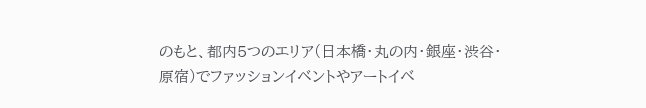のもと、都内5つのエリア(日本橋・丸の内・銀座・渋谷・原宿)でファッションイベントやアートイベ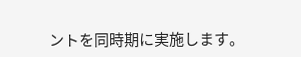ントを同時期に実施します。